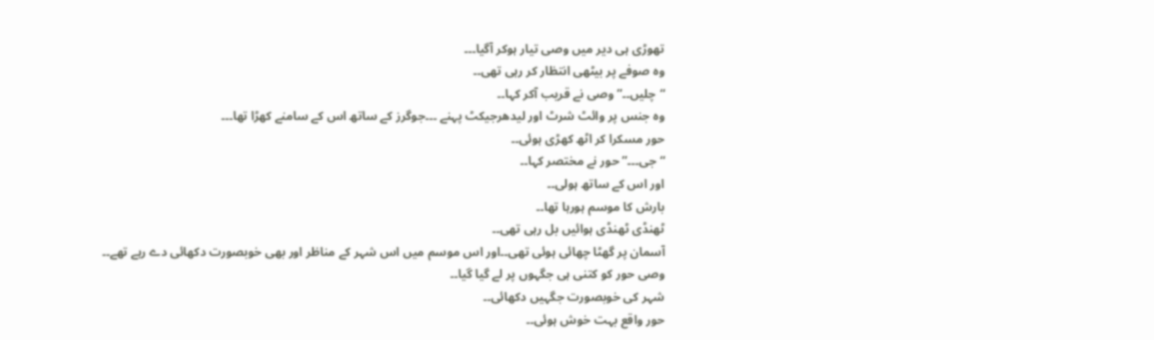تھوڑی ہی دیر میں وصی تیار ہوکر آگیا۔۔۔
وہ صوفے پر بیٹھی انتظار کر رہی تھی۔۔
“چلیں۔۔” وصی نے قریب آکر کہا۔۔
وہ جنس پر وائٹ شرٹ اور لیدھرجیکٹ پہنے ۔۔۔جوگرز کے ساتھ اس کے سامنے کھڑا تھا۔۔۔
حور مسکرا کر اٹھ کھڑی ہوئی۔۔
“جی۔۔۔” حور نے مختصر کہا۔۔
اور اس کے ساتھ ہولی۔۔
بارش کا موسم ہورہا تھا۔۔
ٹھنڈی ٹھنڈی ہوائیں بل رہی تھی۔۔
آسمان پر گھٹا چھائی ہوئی تھی۔۔اور اس موسم میں اس شہر کے مناظر اور بھی خوبصورت دکھائی دے رہے تھے۔۔
وصی حور کو کتنی ہی جگہوں پر لے گیا گیا۔۔
شہر کی خوبصورت جگہیں دکھائی۔۔
حور واقع بہت خوش ہوئی۔۔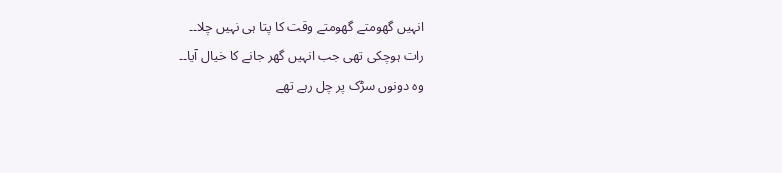انہیں گھومتے گھومتے وقت کا پتا ہی نہیں چلا۔۔
رات ہوچکی تھی جب انہیں گھر جانے کا خیال آیا۔۔
وہ دونوں سڑک پر چل رہے تھے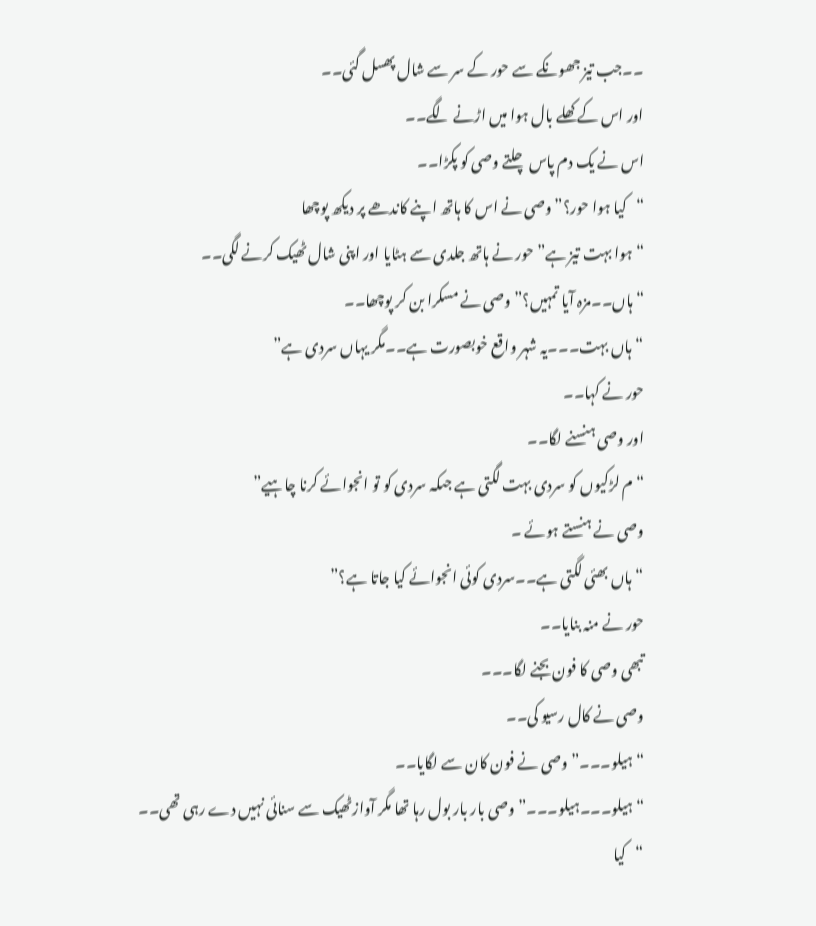۔۔جب تیز جھونکے سے حور کے سر سے شال پھسل گئی۔۔
اور اس کے کھلے بال ہوا میں اڑنے لگے۔۔
اس نے یک دم پاس چلتے وصی کو پکڑا۔۔
“کیا ہوا حور؟” وصی نے اس کا ہاتھ اپنے کاندھے پر دیکھ پوچھا
“ہوا بہت تیز ہے” حور نے ہاتھ جلدی سے ہٹایا اور اپنی شال ٹھیک کرنے لگی۔۔
“ہاں۔۔مزہ آیا تمہیں؟” وصی نے مسکرا بن کر پوچھا۔۔
“ہاں بہت۔۔۔یہ شہر واقع خوبصورت ہے۔۔مگر یہاں سردی ہے”
حور نے کہا۔۔
اور وصی ہنسنے لگا۔۔
“م لڑکیوں کو سردی بہت لگتی ہے جںکہ سردی کو تو انجوائے کرنا چاہیے”
وصی نے ہنستے ہوئے ۔
“ہاں بھئی لگتی ہے۔۔سردی کوئی انجوائے کیا جاتا ہے؟”
حور نے منہ بنایا۔۔
تبھی وصی کا فون بجنے لگا۔۔۔
وصی نے کال رسیو کی۔۔
“ہیلو۔۔۔” وصی نے فون کان سے لگایا۔۔
“ہیلو۔۔۔ہیلو۔۔۔” وصی بار بار بول رہا تھا مگر آوازٹھیک سے سنائی نہیں دے رہی تھی۔۔
“کیا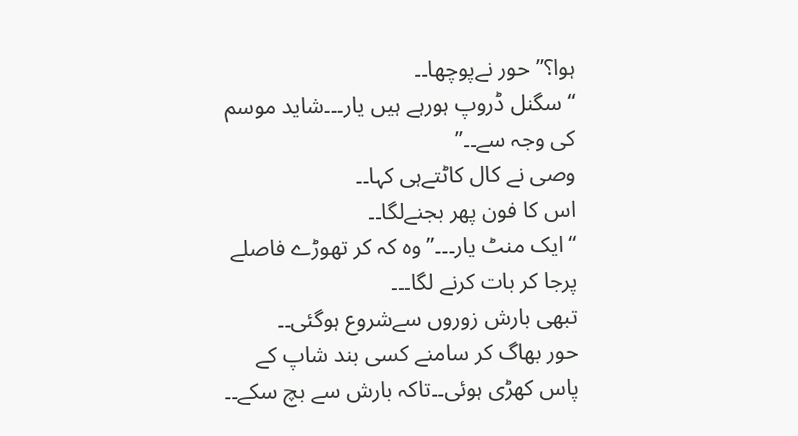ہوا؟” حور نےپوچھا۔۔
“سگنل ڈروپ ہورہے ہیں یار۔۔۔شاید موسم کی وجہ سے۔۔”
وصی نے کال کاٹتےہی کہا۔۔
اس کا فون پھر بجنےلگا۔۔
“ایک منٹ یار۔۔۔” وہ کہ کر تھوڑے فاصلے پرجا کر بات کرنے لگا۔۔۔
تبھی بارش زوروں سےشروع ہوگئی۔۔
حور بھاگ کر سامنے کسی بند شاپ کے پاس کھڑی ہوئی۔۔تاکہ بارش سے بچ سکے۔۔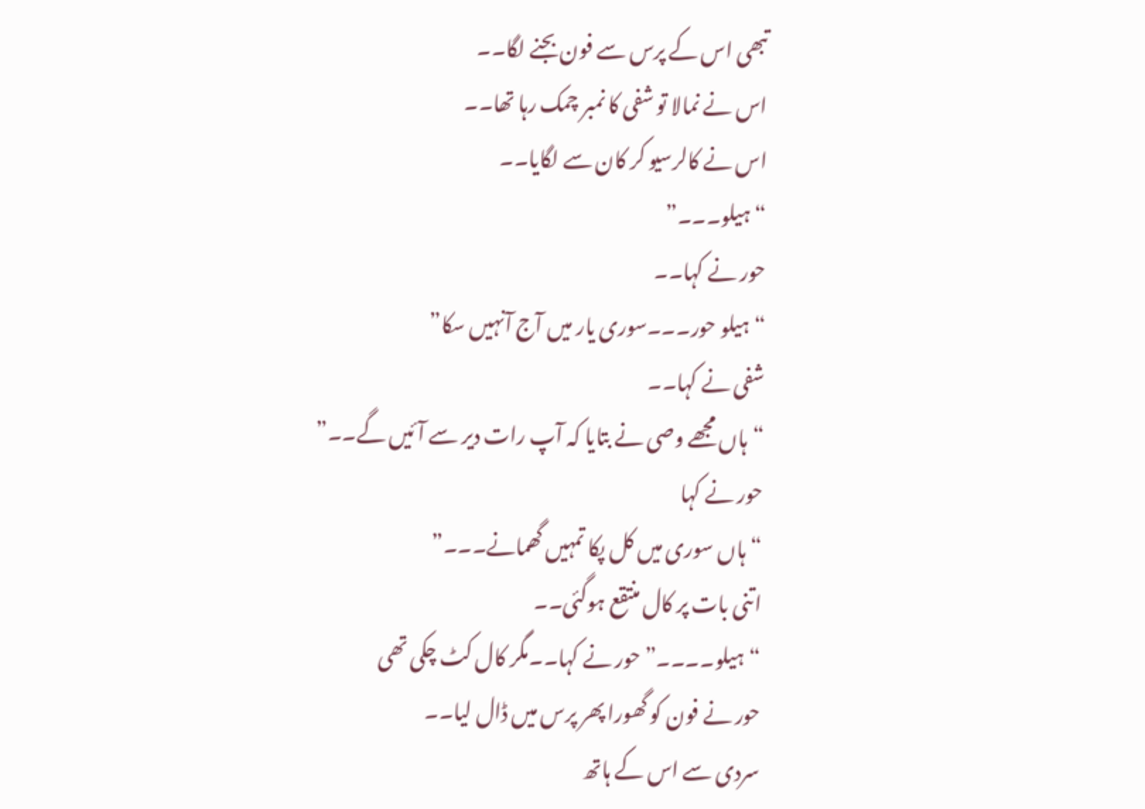تبھی اس کے پرس سے فون بجنے لگا۔۔
اس نے نمالا تو شفی کا نمبر چمک رہا تھا۔۔
اس نے کالرسیو کر کان سے لگایا۔۔
“ہیلو۔۔۔”
حور نے کہا۔۔
“ہیلو حور۔۔۔سوری یار میں آج آنہیں سکا”
شفی نے کہا۔۔
“ہاں مجھے وصی نے بتایا کہ آپ رات دیر سے آئیں گے۔۔”
حور نے کہا
“ہاں سوری میں کل پکا تمہیں گھمانے۔۔۔”
اتنی بات پر کال منتقع ہوگئی۔۔
“ہیلو۔۔۔۔” حور نے کہا۔۔مگر کال کٹ چکی تھی
حور نے فون کو گھورا پھر پرس میں ڈال لیا۔۔
سردی سے اس کے ہاتھ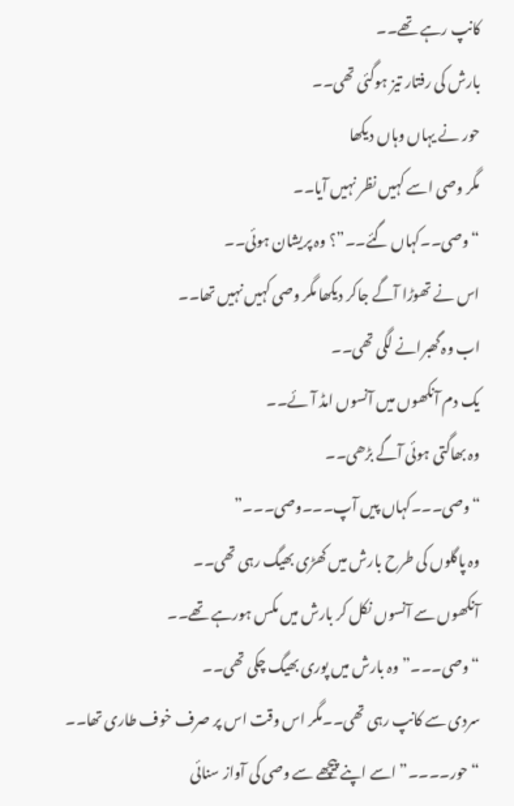کانپ رہے تھے۔۔
بارش کی رفتار تیز ہوگئی تھی۔۔
حور نے یہاں وہاں دیکھا
مگر وصی اسے کہیں نظر نہیں آیا۔۔
“وصی۔۔کہاں گئے۔۔”؟ وہ پریشان ہوئی۔۔
اس نے تھوڑا آگے جاکر دیکھا مگر وصی کہیں نہیں تھا۔۔
اب وہ گھبرانے لگی تھی۔۔
یک دم آنکھوں میں آنسوں امڈ آئے۔۔
وہ بھاگتی ہوئی آگے بڑھی۔۔
“وصی۔۔۔کہاں پیں آپ۔۔۔وصی۔۔۔”
وہ پاگلوں کی طرح بارش میں کھڑی بھیگ رہی تھی۔۔
آنکھوں سے آنسوں نکل کر بارش میں مکس ہورہے تھے۔۔
“وصی۔۔۔” وہ بارش میں پوری بھیگ چکی تھی۔۔
سردی سے کانپ رہی تھی۔۔مگر اس وقت اس پر صرف خوف طاری تھا۔۔
“حور۔۔۔۔” اسے اپنے پیچھے سے وصی کی آواز سنائی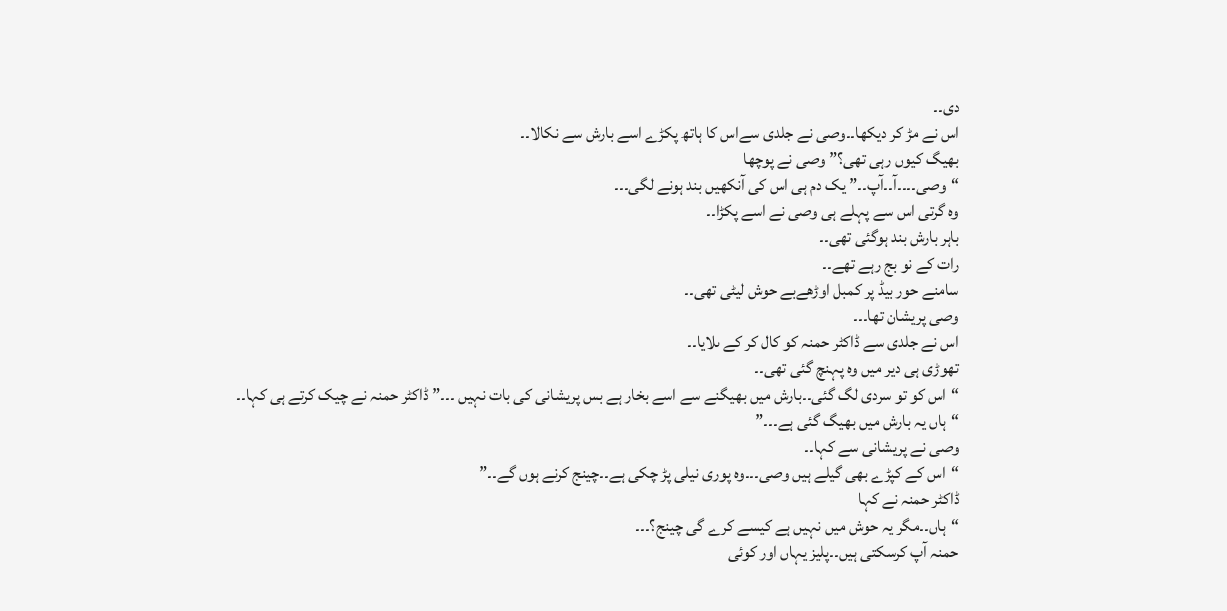دی۔۔
اس نے مڑ کر دیکھا۔۔وصی نے جلدی سےاس کا ہاتھ پکڑے اسے بارش سے نکالا۔۔
بھیگ کیوں رہی تھی؟” وصی نے پوچھا
“وصی۔۔۔۔آ۔۔آپ۔۔” یک دم ہی اس کی آنکھیں بند ہونے لگی۔۔۔
وہ گرتی اس سے پہلے ہی وصی نے اسے پکڑا۔۔
باہر بارش بند ہوگئی تھی۔۔
رات کے نو بج رہے تھے۔۔
سامنے حور بیڈ پر کمبل اوڑھےبے حوش لیٹی تھی۔۔
وصی پریشان تھا۔۔۔
اس نے جلدی سے ڈاکٹر حمنہ کو کال کر کے ںلایا۔۔
تھوڑی ہی دیر میں وہ پہنچ گئی تھی۔۔
“اس کو تو سردی لگ گئی۔۔بارش میں بھیگنے سے اسے بخار ہے بس پریشانی کی بات نہیں ۔۔۔” ڈاکٹر حمنہ نے چیک کرتے ہی کہا۔۔
“ہاں یہ بارش میں بھیگ گئی ہے۔۔۔”
وصی نے پریشانی سے کہا۔۔
“اس کے کپڑے بھی گیلے ہیں وصی۔۔۔وہ پوری نیلی پڑ چکی ہے۔۔چینج کرنے ہوں گے۔۔”
ڈاکٹر حمنہ نے کہا
“ہاں۔۔مگر یہ حوش میں نہیں ہے کیسے کرے گی چینج؟۔۔۔
حمنہ آپ کرسکتی ہیں۔۔پلیز یہاں اور کوئی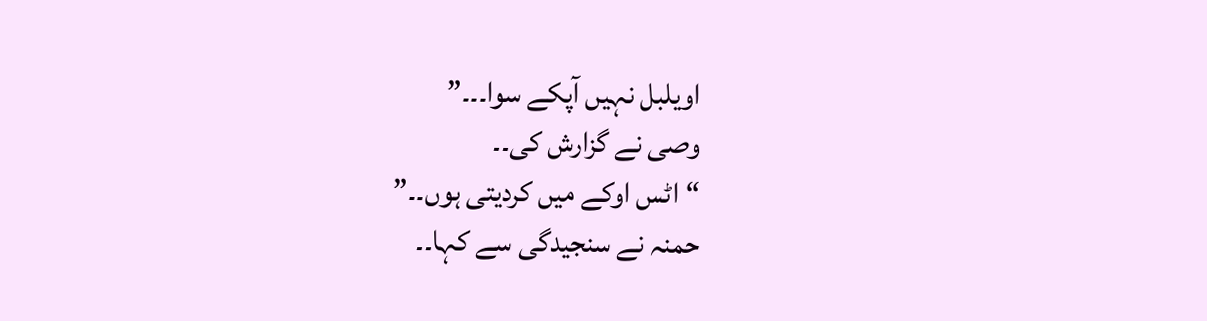اویلبل نہیں آپکے سوا۔۔۔”
وصی نے گزارش کی۔۔
“اٹس اوکے میں کردیتی ہوں۔۔”
حمنہ نے سنجیدگی سے کہا۔۔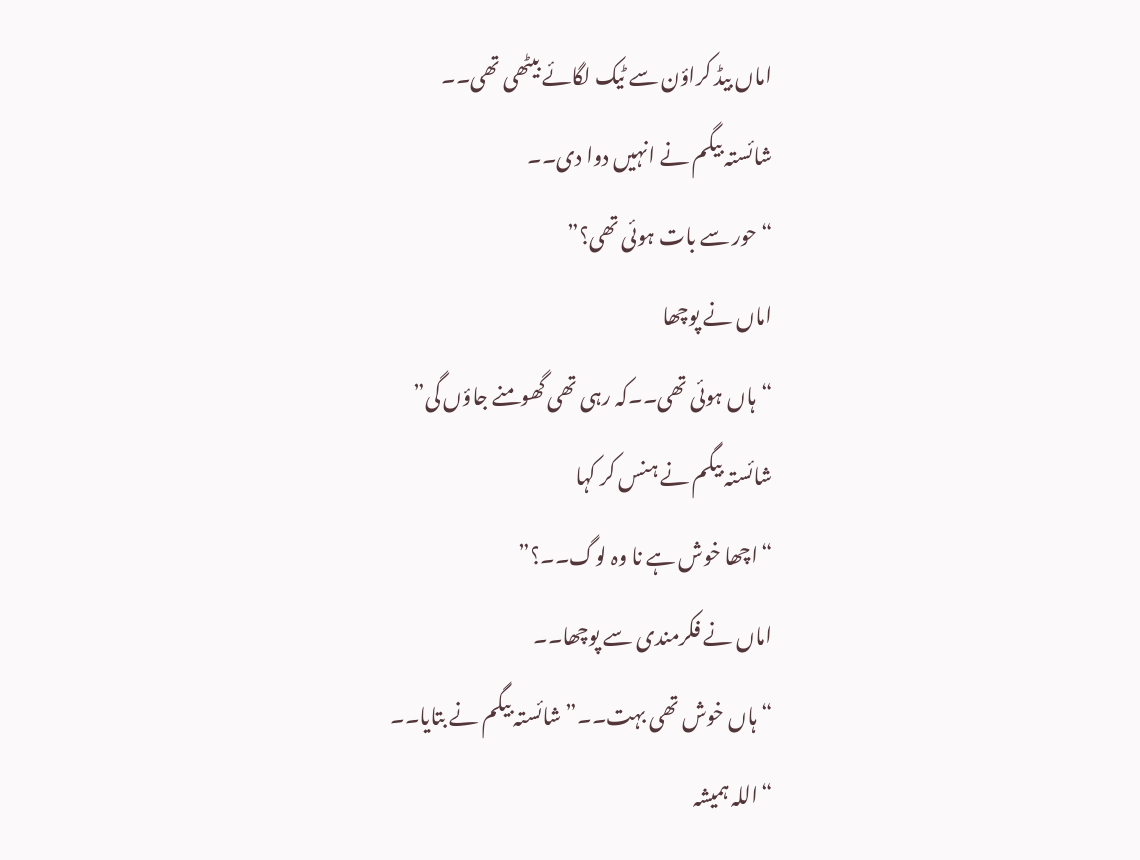اماں بیڈ کراؤن سے ٹیک لگائے بیٹھی تھی۔۔
شائستہ بیگم نے انہیں دوا دی۔۔
“حور سے بات ہوئی تھی؟”
اماں نے پوچھا
“ہاں ہوئی تھی۔۔کہ رہی تھی گھومنے جاؤں گی”
شائستہ بیگم نے ہنس کر کہا
“اچھا خوش ہے نا وہ لوگ۔۔؟”
اماں نے فکرمندی سے پوچھا۔۔
“ہاں خوش تھی بہت۔۔” شائستہ بیگم نے بتایا۔۔
“اللہ ہمیشہ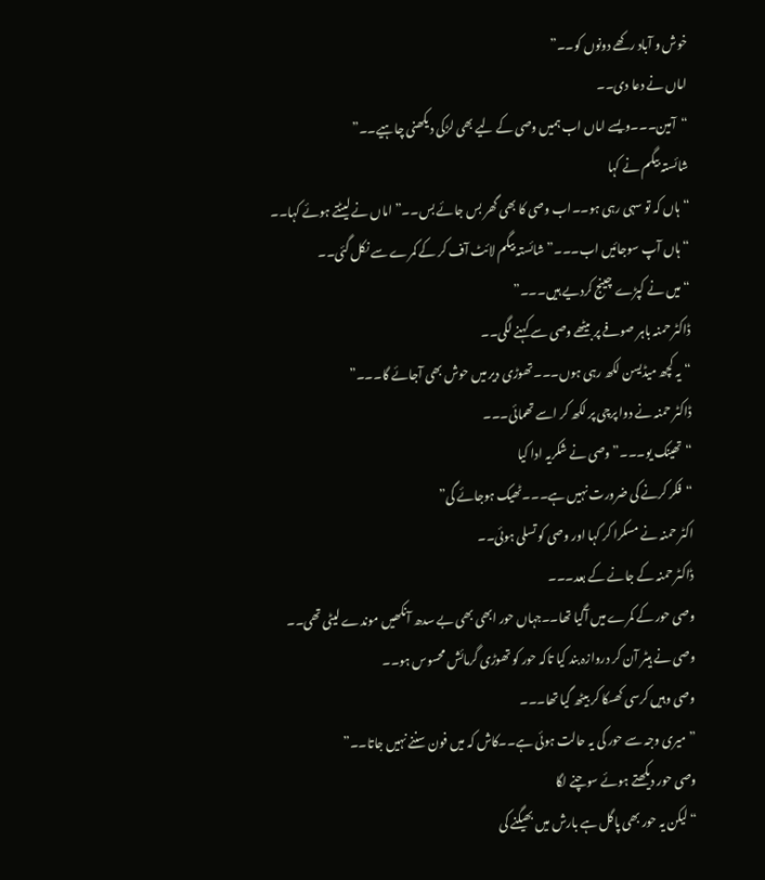خوش و آباد رکھے دونوں کو۔۔”
اماں نے دعا دی۔۔
“آمین۔۔۔ویسے اماں اب ہمیں وصی کے لیے بھی لڑکی دیکھنی چاہیے۔۔”
شائستہ بیگم نے کہا
“ہاں کہ تو سہی رہی ہو۔۔اب وصی کا بھی گھر بس جائے بس۔۔” اماں نے لیٹتے ہوئے کہا۔۔
“ہاں آپ سوجائیں اب۔۔۔” شائستہ بیگم لائٹ آف کر کے کمرے سے نکل گئی۔۔
“میں نے کپڑے چینج کردیے ہیں۔۔۔”
ڈاکٹر حمنہ باہر صوفے پر بیٹھے وصی سے کہنے لگی۔۔
“یہ کچھ میڈیسن لکھ رہی ہوں۔۔۔تھوڑی دیر میں حوش بھی آجائے گا۔۔۔”
ڈاکٹر حمنہ نے دوا پرچی پر لکھ کر اسے تھمائی۔۔۔
“تھینک یو۔۔۔” وصی نے شکریہ ادا کیا
“فکر کرنے کی ضرورت نہیں ہے۔۔۔ٹھیک ہوجائے گی”
اکٹر حمنہ نے مسکرا کر کہا اور وصی کو تسلی ہوئی۔۔
ڈاکٹر حمنہ کے جانے کے بعد۔۔۔
وصی حور کے کمرے میں آگیا تھا۔۔جہاں حور ابھی بھی بے سدھ آنکھیں موندے لیٹی تھی۔۔
وصی نے ہیٹر آن کر دروازہ بند کیا تاکہ حور کو تھوڑی گرمائش محسوس ہو۔۔
وصی وہیں کرسی کھسکا کر بیٹھ گیا تھا۔۔۔
” میری وجہ سے حور کی یہ حالت ہوئی ہے۔۔کاش کہ میں فون سننے نہیں جاتا۔۔”
وصی حور دیکھتے ہوئے سوچنے لگا
“لیکن یہ حور بھی پاگل ہے بارش میں بھیگنے کی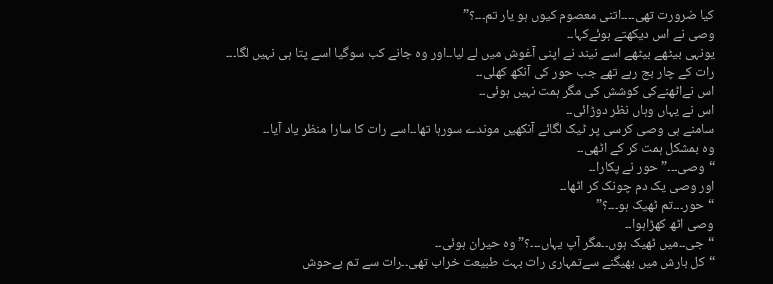کیا ضرورت تھی۔۔۔۔اتنی معصوم کیوں ہو یار تم۔۔۔؟”
وصی نے اس دیکھتے ہوئےکہا۔۔
یونہی بیٹھے بیٹھے اسے نیند نے اپنی آغوش میں لے لیا۔۔اور وہ جانے کب سوگیا اسے پتا ہی نہیں لگا۔۔۔
رات کے چار بج رہے تھے جب حور کی آنکھ کھلی۔۔
اس نےاٹھنےکی کوشش کی مگر ہمت نہیں ہوئی۔۔
اس نے یہاں وہاں نظر دوڑائی۔۔
سامنے ہی وصی کرسی پر ٹیک لگائے آنکھیں موندے سورہا تھا۔۔اسے رات کا سارا منظر یاد آیا۔۔
وہ بمشکل ہمت کر کے اٹھی۔۔
“وصی۔۔۔” حور نے پکارا۔۔
اور وصی یک دم چونک کر اٹھا۔۔
“حور۔۔۔تم ٹھیک ہو۔۔۔؟”
وصی اٹھ کھڑاہوا۔۔
“جی۔۔میں ٹھیک ہوں۔۔مگر آپ یہاں۔۔۔؟” وہ حیران ہوئی۔۔
“کل بارش میں بھیگنے سےتمہاری رات بہت طبیعت خراب تھی۔۔رات سے تم بےحوش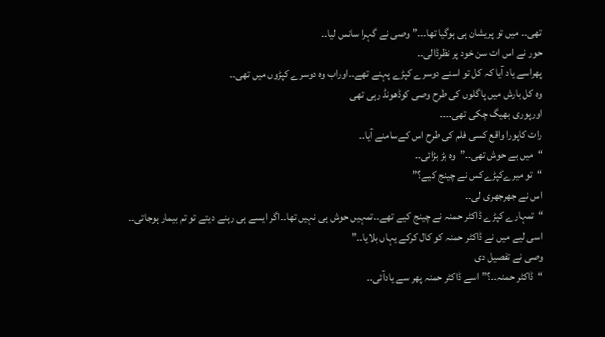تھی۔۔ میں تو پریشان ہی ہوگیا تھا۔۔۔” وصی نے گہرا سانس لیا۔۔
حور نے اس ات سن خود پر نظرڈالی۔۔
پھراسے یاد آیا کہ کل تو اسنے دوسرے کپڑے پہنے تھے۔۔اوراب وہ دوسرے کپڑوں میں تھی۔۔
وہ کل بارش میں پاگلوں کی طرح وصی کوڈھونڈ رہی تھی
اورپوری بھیگ چکی تھی۔۔۔۔
رات کاپورا واقع کسی فلم کی طرح اس کےسامنے آیا۔۔
“میں بے حوش تھی۔۔”وہ بڑ بڑائی۔۔
“تو میرےکپڑےکس نے چینج کیے؟”
اس نے جھرجھری لی۔۔
“تمہارے کپڑے ڈاکٹر حمنہ نے چینج کیے تھے۔۔تمہیں حوش ہی نہیں تھا۔۔اگر ایسے ہی رہنے دیتے تو تم بیمار ہوجاتی۔۔
اسی لیے میں نے ڈاکٹر حمنہ کو کال کرکے یہاں بلایا۔۔”
وصی نے تفصیل دی
“ڈاکٹر حمنہ۔۔؟” اسے ڈاکٹر حمنہ پھر سے یادآئی۔۔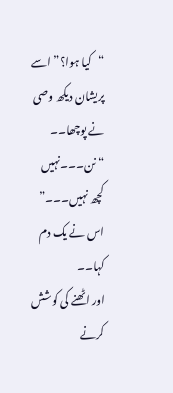“کیا ہوا؟” اسے پریشان دیکھ وصی نے پوچھا۔۔
“نن۔۔۔نہیں کچھ نہیں۔۔۔” اس نے یک دم کہا۔۔
اور اٹھنے کی کوشش کرنے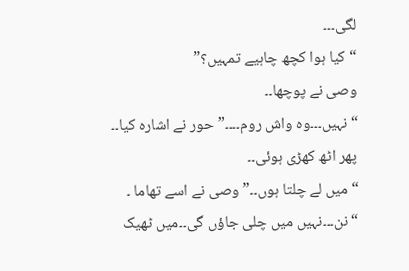لگی۔۔۔
“کیا ہوا کچھ چاہیے تمہیں؟”
وصی نے پوچھا۔۔
“نہیں۔۔۔وہ واش روم۔۔۔۔” حور نے اشارہ کیا۔۔
پھر اٹھ کھڑی ہوئی۔۔
“میں لے چلتا ہوں۔۔” وصی نے اسے تھاما ۔
“نن۔۔۔نہیں میں چلی جاؤں گی۔۔میں ٹھیک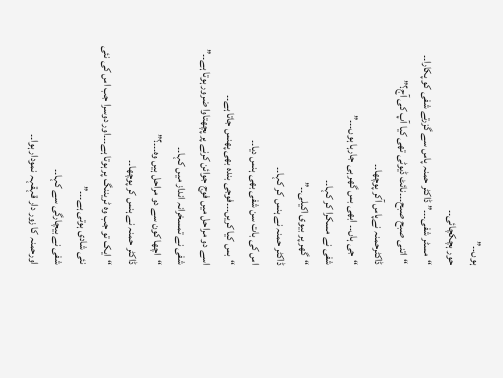ہوں۔۔”
حور ہچکچائی۔۔
“مسٹر شفی۔۔۔” ڈاکٹر حمنہ پاس سے گزرتے شفی کو پکارا۔۔
“اتنی صبح صبح۔۔۔نائٹ ڈیوٹی تھی کیا آپ کی آج؟”
ڈاکٹرحمنہ نےپاس آکر پوچھا۔۔
“جی ہاں۔۔ ابھی بس گھر ہی جارہا ہوں۔۔۔”
شفی نے مسکرا کر کہا۔۔
“گھر پر بیوی اکیلی۔۔”
ڈاکٹر حمنہ نے ہنس کر کہا۔۔
اس کی بات سن شفی بھی ہنس دیا۔۔
“بس کیا کریں۔۔۔فوجی بندہ بھی پھنس جاتا ہے۔۔
اسے دو مراحل میں فوج جوائن کرنے پر پچھتاوا ضرور ہوتا ہے۔۔” شفی نے تمسخرانہ انداز میں کہا۔۔
“اچھا کون سے دو مراحل ہیں وہ۔۔۔؟”
ڈاکٹر حمنہ نے ہنس کر پوچھا۔۔
“ایک تو جب وہ ٹریننگ پر ہوتا ہے۔۔۔اور دوسرا جب اس کی نئی نئی شادی ہوتی ہے۔۔۔”
شفی نے بیچارگی سے کہا۔۔
اورحمنہ کا زور دار قہقہہ نمودار ہوا۔۔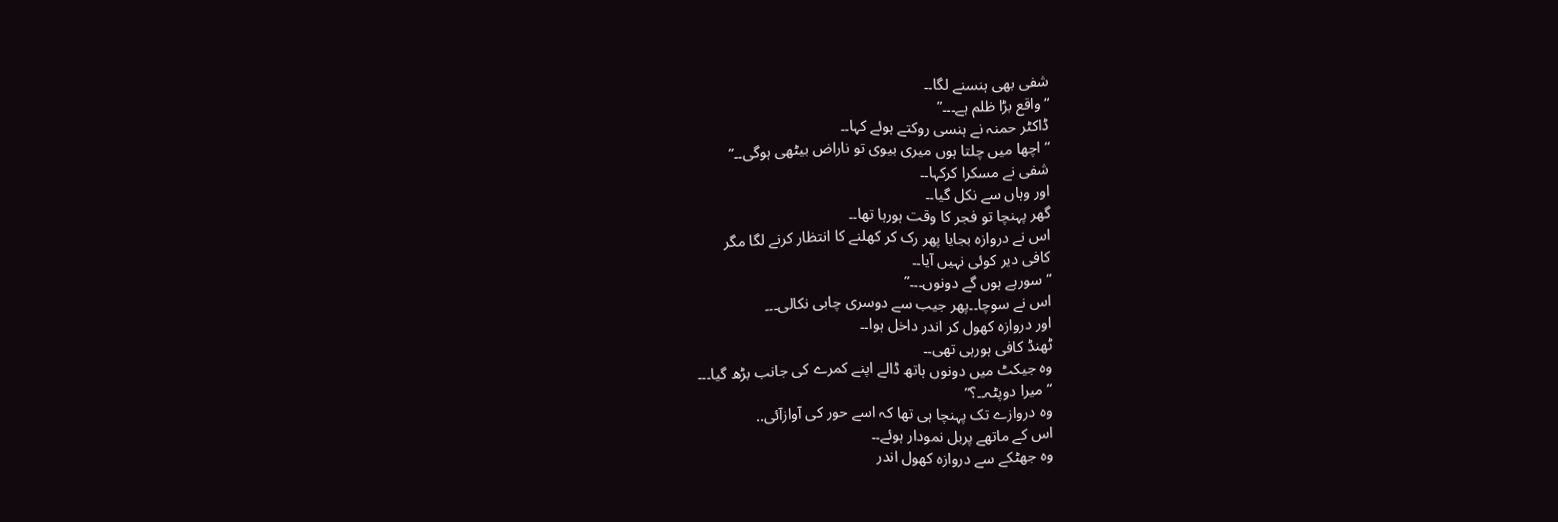شفی بھی ہنسنے لگا۔۔
“واقع بڑا ظلم ہے۔۔۔”
ڈاکٹر حمنہ نے ہنسی روکتے ہوئے کہا۔۔
“اچھا میں چلتا ہوں میری بیوی تو ناراض بیٹھی ہوگی۔۔”
شفی نے مسکرا کرکہا۔۔
اور وہاں سے نکل گیا۔۔
گھر پہنچا تو فجر کا وقت ہورہا تھا۔۔
اس نے دروازہ بجایا پھر رک کر کھلنے کا انتظار کرنے لگا مگر
کافی دیر کوئی نہیں آیا۔۔
“سورہے ہوں گے دونوں۔۔۔”
اس نے سوچا۔۔پھر جیب سے دوسری چابی نکالی۔۔۔
اور دروازہ کھول کر اندر داخل ہوا۔۔
ٹھنڈ کافی ہورہی تھی۔۔
وہ جیکٹ میں دونوں ہاتھ ڈالے اپنے کمرے کی جانب بڑھ گیا۔۔۔
“میرا دوپٹہ۔۔؟”
وہ دروازے تک پہنچا ہی تھا کہ اسے حور کی آوازآئی..
اس کے ماتھے پربل نمودار ہوئے۔۔
وہ جھٹکے سے دروازہ کھول اندر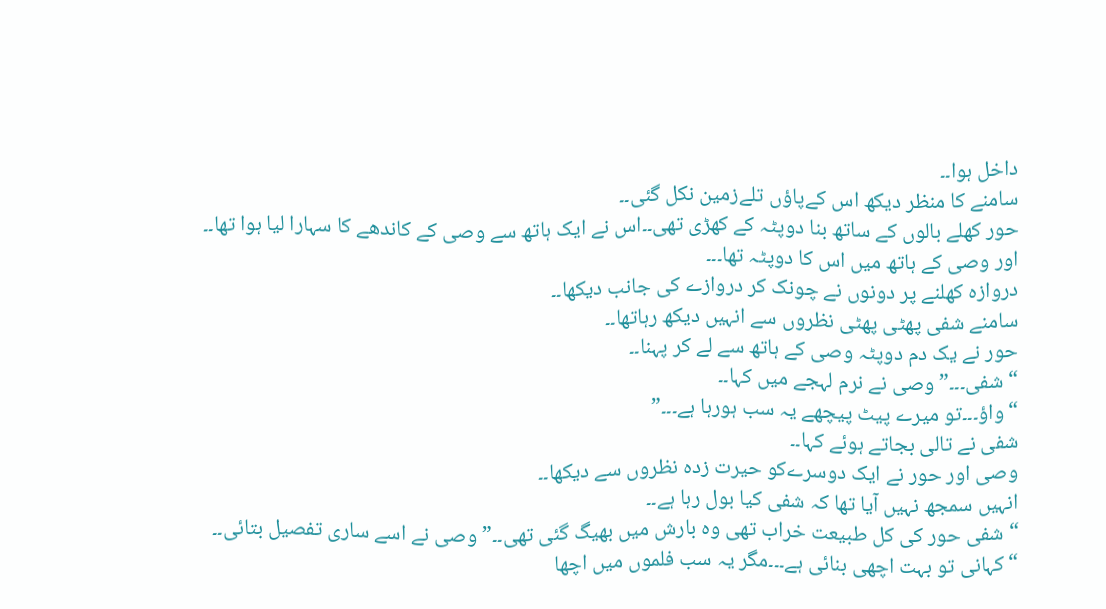داخل ہوا۔۔
سامنے کا منظر دیکھ اس کےپاؤں تلےزمین نکل گئی۔۔
حور کھلے بالوں کے ساتھ بنا دوپٹہ کے کھڑی تھی۔۔اس نے ایک ہاتھ سے وصی کے کاندھے کا سہارا لیا ہوا تھا۔۔
اور وصی کے ہاتھ میں اس کا دوپٹہ تھا۔۔۔
دروازہ کھلنے پر دونوں نے چونک کر دروازے کی جانب دیکھا۔۔
سامنے شفی پھٹی پھٹی نظروں سے انہیں دیکھ رہاتھا۔۔
حور نے یک دم دوپٹہ وصی کے ہاتھ سے لے کر پہنا۔۔
“شفی۔۔۔” وصی نے نرم لہجے میں کہا۔۔
“واؤ۔۔۔تو میرے پیٹ پیچھے یہ سب ہورہا ہے۔۔۔”
شفی نے تالی بجاتے ہوئے کہا۔۔
وصی اور حور نے ایک دوسرےکو حیرت زدہ نظروں سے دیکھا۔۔
انہیں سمجھ نہیں آیا تھا کہ شفی کیا بول رہا ہے۔۔
“شفی حور کی کل طبیعت خراب تھی وہ بارش میں بھیگ گئی تھی۔۔” وصی نے اسے ساری تفصیل بتائی۔۔
“کہانی تو بہت اچھی بنائی ہے۔۔۔مگر یہ سب فلموں میں اچھا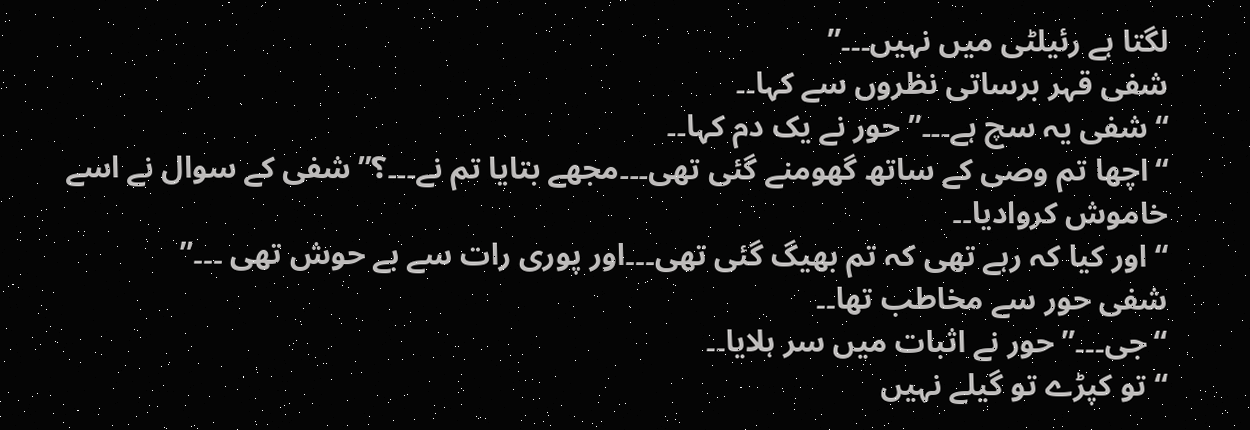لگتا ہے رئیلٹی میں نہیں۔۔۔”
شفی قہر برساتی نظروں سے کہا۔۔
“شفی یہ سچ ہے۔۔۔” حور نے یک دم کہا۔۔
“اچھا تم وصی کے ساتھ گھومنے گئی تھی۔۔۔مجھے بتایا تم نے۔۔۔؟” شفی کے سوال نے اسے خاموش کروادیا۔۔
“اور کیا کہ رہے تھی کہ تم بھیگ گئی تھی۔۔۔اور پوری رات سے بے حوش تھی ۔۔۔”
شفی حور سے مخاطب تھا۔۔
“جی۔۔۔” حور نے اثبات میں سر ہلایا۔۔
“تو کپڑے تو گیلے نہیں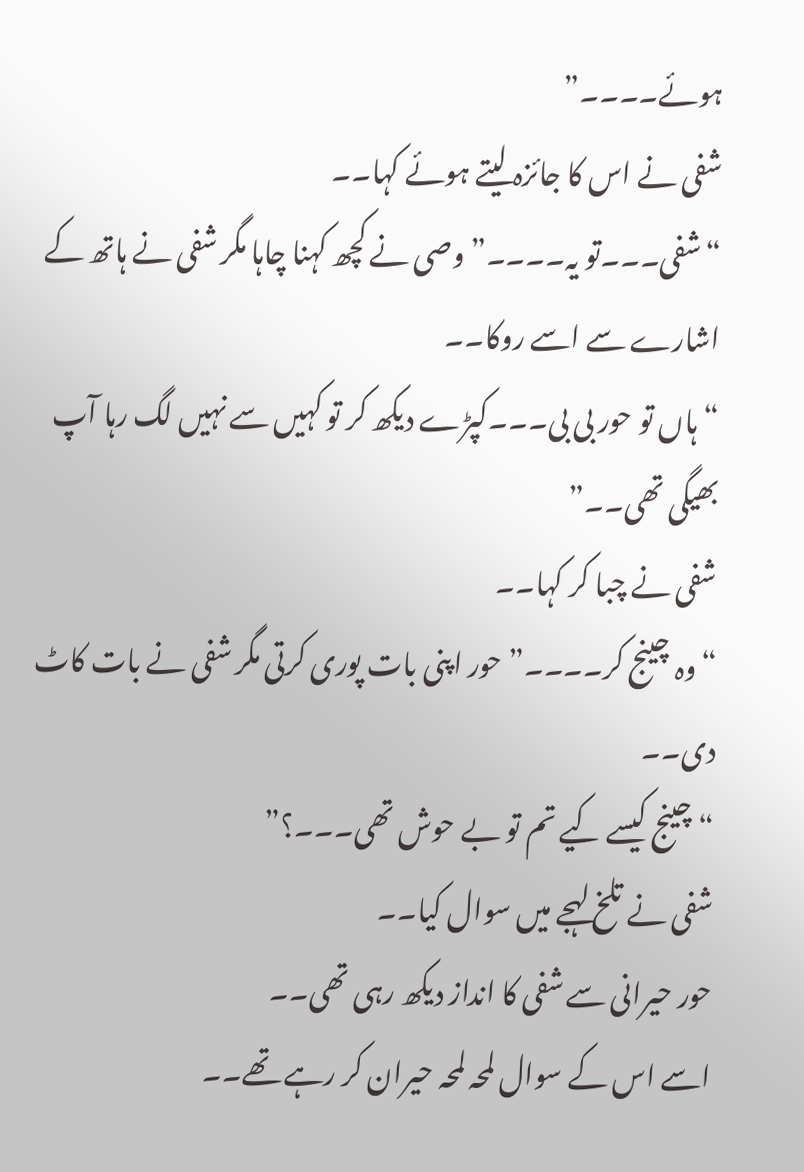ہوئے۔۔۔۔”
شفی نے اس کا جائزہ لیتے ہوئے کہا۔۔
“شفی۔۔۔تو یہ۔۔۔۔” وصی نے کچھ کہنا چاہا مگر شفی نے ہاتھ کے اشارے سے اسے روکا۔۔
“ہاں تو حور بی بی۔۔۔کپڑے دیکھ کر تو کہیں سے نہیں لگ رہا آپ بھیگی تھی۔۔”
شفی نے چبا کر کہا۔۔
“وہ چینج کر۔۔۔۔” حور اپنی بات پوری کرتی مگر شفی نے بات کاٹ دی۔۔
“چینج کیسے کیے تم تو بے حوش تھی۔۔۔؟”
شفی نے تلخ لہجے میں سوال کیا۔۔
حور حیرانی سے شفی کا انداز دیکھ رہی تھی۔۔
اسے اس کے سوال لمحہ لمحہ حیران کر رہے تھے۔۔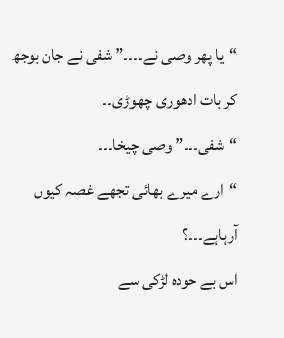“یا پھر وصی نے۔۔۔۔” شفی نے جان بوجھ کر بات ادھوری چھوڑی۔۔
“شفی۔۔۔” وصی چیخا۔۔۔
“ارے میرے بھائی تجھے غصہ کیوں آرہاہے۔۔۔؟
اس بے حودہ لڑکی سے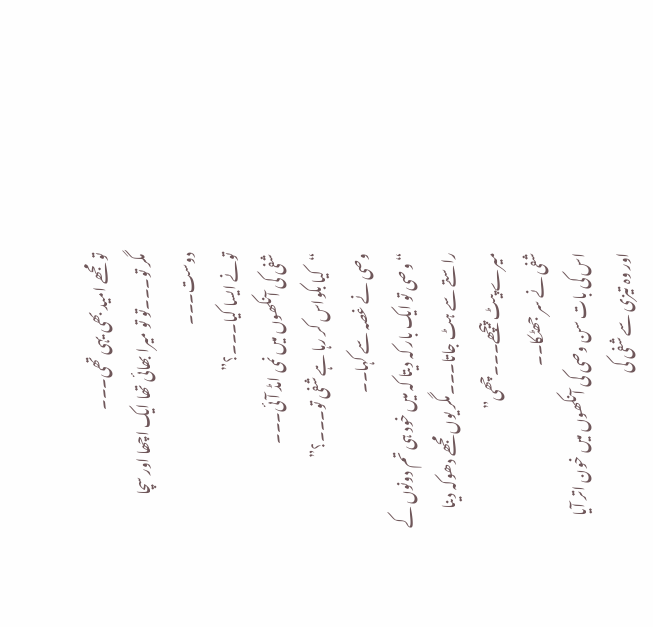تو مجھے امید بھی یہی تھی۔۔۔
مگر تو۔۔۔تو تو میرا بھائی تھا ایک اچھا اور سچا دوست۔۔۔
تونے ایسا کیا۔۔۔؟”
شفی کی آنکھوں میں نمی امڈ آئی۔۔۔
“کیا بکواس کر رہا ہے شفی تو۔۔۔؟”
وصی نے غصہ سے کہا۔۔
“وصی تو ایک بار کہ دیتا کہ میں خود ہی تم دونوں کے راستے سے ہٹ جاتا۔۔۔مگر یوں مجھے دھوکہ دینا میرے پیٹ پیچھے۔۔۔چھی”
شفی نے سر جھٹکا۔۔
اس کی بات سن وصی کی آنکھوں میں خون اتر آیا
اور وہ تیزی سے شفی کی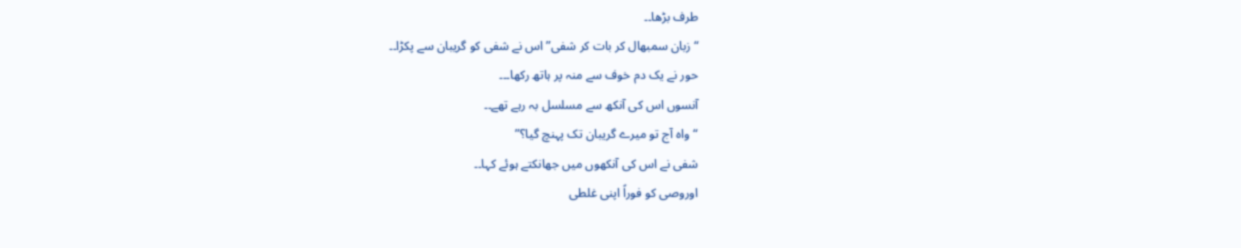طرف بڑھا۔۔
“زبان سمبھال کر بات کر شفی” اس نے شفی کو گریبان سے پکڑا۔۔
حور نے یک دم خوف سے منہ پر ہاتھ رکھا۔۔۔
آنسوں اس کی آنکھ سے مسلسل بہ رہے تھے۔۔
“واہ آج تو میرے گریبان تک پہنچ گیا؟”
شفی نے اس کی آنکھوں میں جھانکتے ہوئے کہا۔۔
اوروصی کو فوراً اپنی غلطی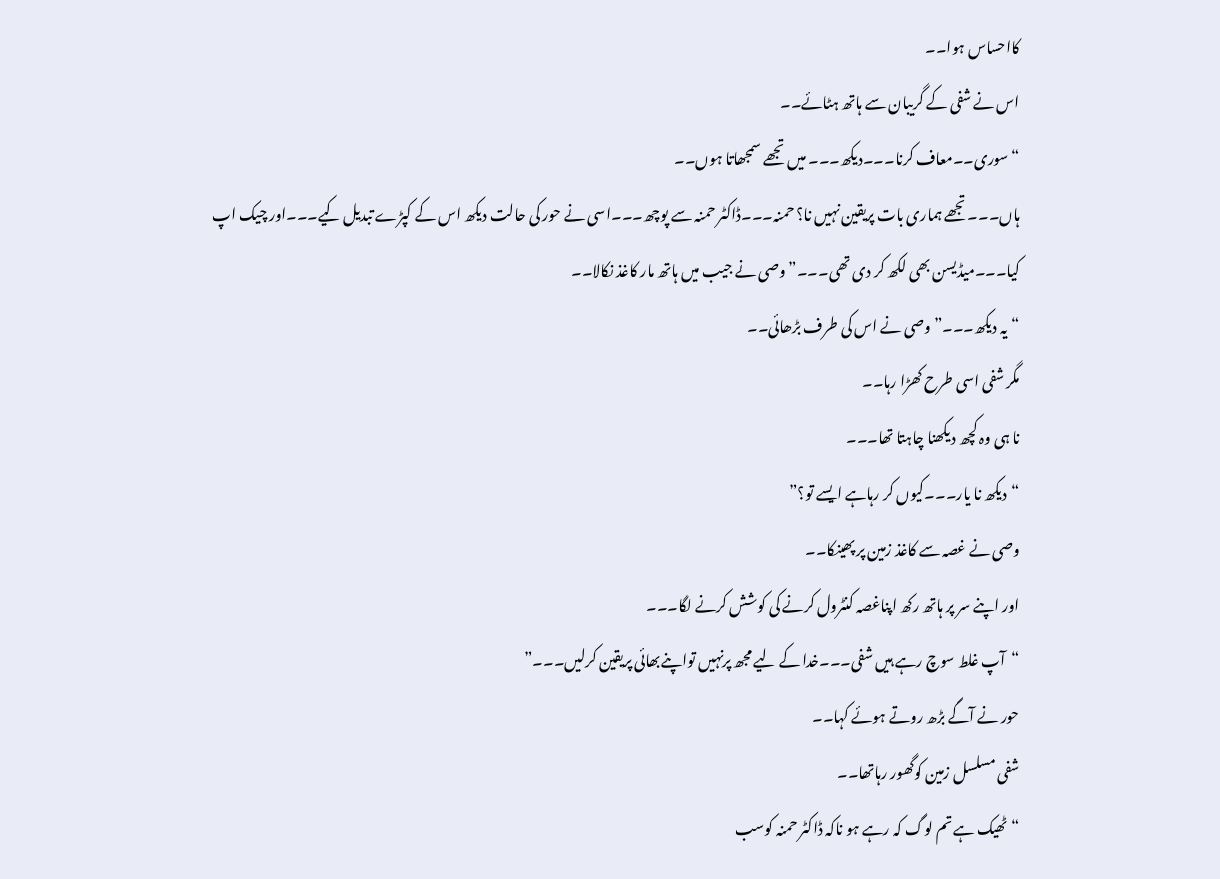کااحساس ہوا۔۔
اس نے شفی کے گریبان سے ہاتھ ہٹائے۔۔
“سوری۔۔معاف کرنا۔۔۔دیکھ۔۔۔ میں تجھے سمجھاتا ہوں۔۔
ہاں۔۔۔تجھے ہماری بات پریقین نہیں نا؟ حمنہ۔۔۔ڈاکٹر حمنہ سے پوچھ۔۔۔اسی نے حور کی حالت دیکھ اس کے کپڑے تبدیل کیے۔۔۔اور چیک اپ کیا۔۔۔میڈیسن بھی لکھ کر دی تھی۔۔۔” وصی نے جیب میں ہاتھ مار کاغذ نکالا۔۔
“یہ دیکھ۔۔۔” وصی نے اس کی طرف بڑھائی۔۔
مگر شفی اسی طرح کھڑا رہا۔۔
نا ہی وہ کچھ دیکھنا چاہتا تھا۔۔۔
“دیکھ نا یار۔۔۔کیوں کر رہاہے ایسے تو؟”
وصی نے غصہ سے کاغذ زمین پر پھینکا۔۔
اور اپنے سر پر ہاتھ رکھ اپناغصہ کنٹرول کرنے کی کوشش کرنے لگا۔۔۔
“آپ غلط سوچ رہے ہیں شفی۔۔۔خدا کے لیے مجھ پرنہیں تواپنےبھائی پریقین کرلیں۔۔۔”
حور نے آگے بڑھ روتے ہوئے کہا۔۔
شفی مسلسل زمین کوگھور رہاتھا۔۔
“ٹھیک ہے تم لوگ کہ رہے ہو ناکہ ڈاکٹر حمنہ کوسب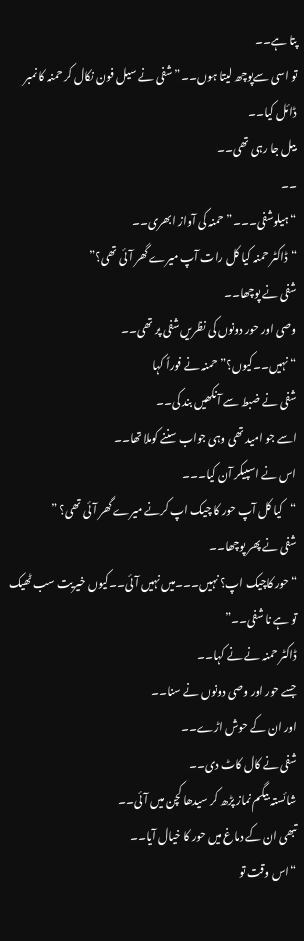پتا ہے۔۔
تو اسی سےپوچھ لیتا ہوں۔۔” شفی نے سیل فون نکال کر حمنہ کا نمبر ڈائل کیا۔۔
بیل جا رہی تھی۔۔
۔۔
“ہیلوشفی۔۔۔” حمنہ کی آواز ابھری۔۔
“ڈاکٹر حمنہ کیا کل رات آپ میرے گھر آئی تھی؟”
شفی نے پوچھا۔۔
وصی اور حور دونوں کی نظریں شفی پر تھی۔۔
“نہیں۔۔کیوں؟” حمنہ نے فوراً کہا
شفی نے ضبط سے آنکھیں بند کی۔۔
اسے جو امید تھی وہی جواب سننے کوملا تھا۔۔
اس نے اسپیکر آن کیا۔۔۔
“کیا کل آپ حور کا چیک اپ کرنے میرے گھر آئی تھی؟ ”
شفی نے پھر پوچھا۔۔
“حور کاچیک اپ؟ نہیں۔۔۔میں نہیں آئی۔۔کیوں خیریت سب ٹھیک تو ہے نا شفی۔۔”
ڈاکٹر حمنہ نے نے کہا۔۔
جسے حور اور وصی دونوں نے سنا۔۔
اور ان کے حوش اڑے۔۔
شفی نے کال کاٹ دی۔۔
شائستہ بیگم نماز پڑھ کر سیدھا کچن میں آئی۔۔
تبھی ان کے دماغ میں حور کا خیال آیا۔۔
“اس وقت تو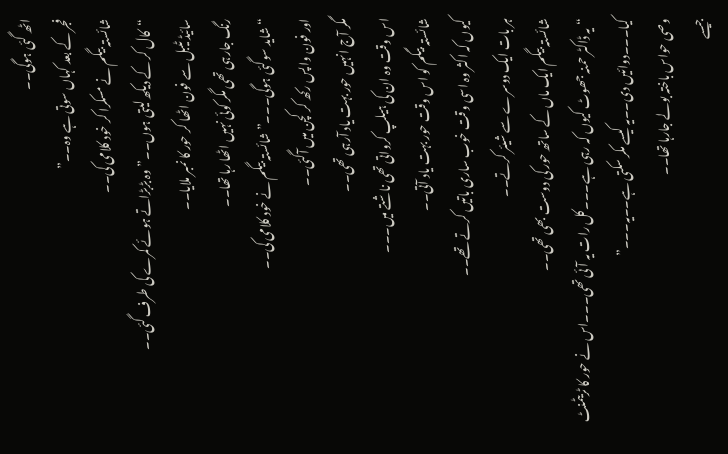اٹھ گئی ہوگی۔۔
فجر کے بعد کہاں سوتی ہے وہ۔۔”
شائستہ بیگم نے مسکرا کر خود کلامی کی۔۔
“کال کر کے دیکھ لیتی ہوں۔۔” وہ بڑبڑاتے ہوئے کمرے کی طرف گئی۔۔
سائیڈ ٹیبل سے فون اٹھا کر حور کا نمبر ملایا۔۔
رنگ جارہی تھی مگر کوئی نہیں اٹھا رہا تھا۔۔
“شاید سوگئی ہوگی۔۔۔” شائستہ بیگم نے خود کلامی کی۔۔
اور فون واپس رکھ کر کچن میں آگئی۔۔
مگر آج انہیں حور بہت یاد آرہی تھی۔۔
اس وقت وہ ان کی ہیلپ کرواتی تھی ناشتے میں۔۔۔
شائستہ بیگم کو اس وقت حور بہت یاد آتی۔۔
کیوں کہ اکثر وہ اسی وقت خوب ساری باتیں کرتے تھے۔۔
ہر بات ایک دوسرے سے شیئر کرتے۔۔
شائستہ بیگم ایک ماں کے ساتھ حور کی دوست بھی تھی۔۔
“یہ ڈاکٹر حمنہ جھوٹ کیوں کہ رہی ہے۔۔۔کل رات یہ آئی تھی۔۔۔اس نے حور کا ٹریٹمنٹ کیا۔۔۔دوائیں دی۔۔یہ کیسے مکر سکتی ہے۔۔یہ۔۔۔”
وصی حواس باختہ بولے جارہا تھا۔۔
جیسے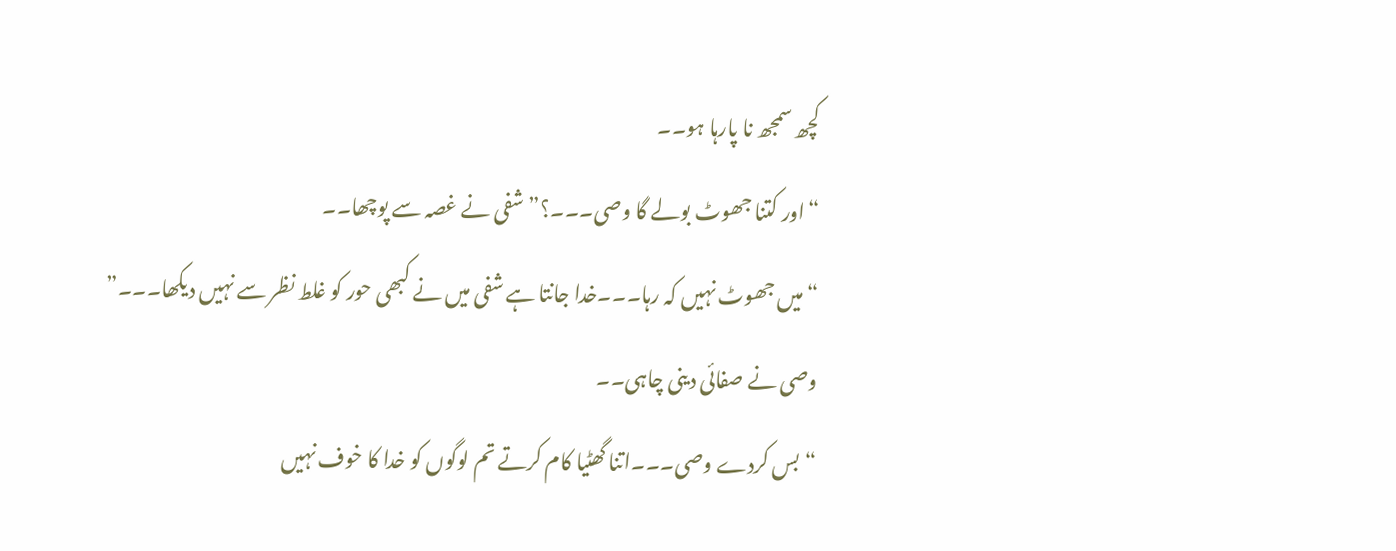کچھ سمجھ نا پارہا ہو۔۔
“اور کتنا جھوٹ بولے گا وصی۔۔۔؟” شفی نے غصہ سے پوچھا۔۔
“میں جھوٹ نہیں کہ رہا۔۔۔خدا جانتا ہے شفی میں نے کبھی حور کو غلط نظر سے نہیں دیکھا۔۔۔”
وصی نے صفائی دینی چاہی۔۔
“بس کردے وصی۔۔۔اتنا گھٹیا کام کرتے تم لوگوں کو خدا کا خوف نہیں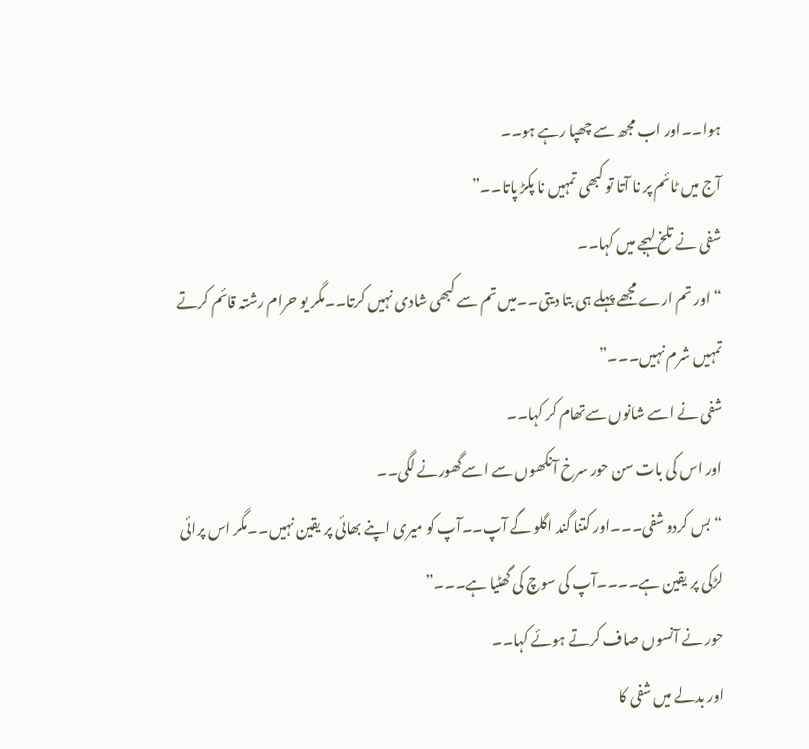ہوا۔۔اور اب مجھ سے چھپا رہے ہو۔۔
آج میں ٹائم پر نا آتا تو کبھی تمہیں نا پکڑ پاتا۔۔”
شفی نے تلخ لہجے میں کہا۔۔
“اور تم ارے مجھے پہلے ہی بتا دیتی۔۔میں تم سے کبھی شادی نہیں کرتا۔۔مگر یو حرام رشتہ قائم کرتے تمہیں شرم نہیں۔۔۔”
شفی نے اسے شانوں سےتھام کر کہا۔۔
اور اس کی بات سن حور سرخ آنکھوں سے اسےگھورنے لگی۔۔
“بس کردو شفی۔۔۔اور کتنا گند اگلو گے آپ۔۔آپ کو میری اپنے بھائی پر یقین نہیں۔۔مگر اس پرائی لڑکی پر یقین ہے۔۔۔۔آپ کی سوچ کی گھٹیا ہے۔۔۔”
حور نے آنسوں صاف کرتے ہوئے کہا۔۔
اور بدلے میں شفی کا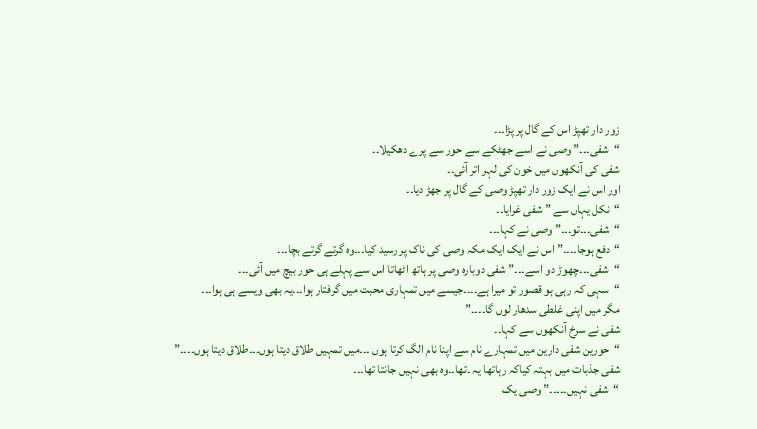زور دار تھپڑ اس کے گال پر پڑا۔۔۔
“شفی۔۔۔” وصی نے اسے جھٹکے سے حور سے پرے دھکیلا۔۔
شفی کی آنکھوں میں خون کی لہر اتر آئی۔۔
اور اس نے ایک زور دار تھپڑ وصی کے گال پر جھڑ دیا۔۔
“نکل یہاں سے ” شفی غرایا۔۔
“شفی۔۔۔تو۔۔۔” وصی نے کہا۔۔۔
“دفع ہوجا۔۔۔۔” اس نے ایک ایک مکہ وصی کی ناک پر رسید کیا۔۔۔وہ گرتے گرتے بچا۔۔۔
“شفی۔۔۔چھوڑ دو اسے۔۔۔” شفی دوبارہ وصی پر ہاتھ اٹھاتا اس سے پہلے ہی حور بیچ میں آئی۔۔۔
“سہی کہ رہی ہو قصور تو میرا ہے۔۔۔۔جیسے میں تمہاری محبت میں گرفتار ہوا۔۔۔یہ بھی ویسے ہی ہوا۔۔۔
مگر میں اپنی غلطی سدھار لوں گا۔۔۔۔”
شفی نے سرخ آنکھوں سے کہا۔۔
“حورین شفی دارین میں تمہارے نام سے اپنا نام الگ کرتا ہوں ۔۔۔میں تمہیں طلاق دیتا ہوں۔۔۔طلاق دیتا ہوں۔۔۔۔”
شفی جذبات میں بہتہ کیاکہ رہاتھا یہ ۔تھا۔۔وہ بھی نہیں جانتا تھا۔۔۔
“شفی نہیں۔۔۔۔۔” وصی یک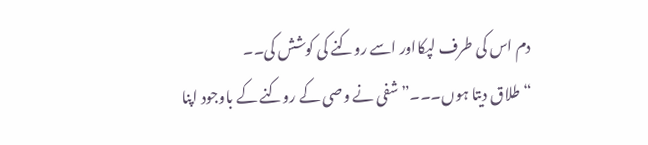دم اس کی طرف لپکااور اسے روکنے کی کوشش کی۔۔
“طلاق دیتا ہوں۔۔۔” شفی نے وصی کے روکنے کے باوجود اپنا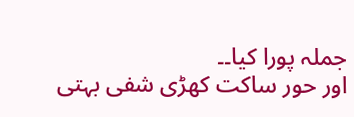جملہ پورا کیا۔۔
اور حور ساکت کھڑی شفی بہتی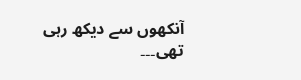آنکھوں سے دیکھ رہی تھی۔۔۔